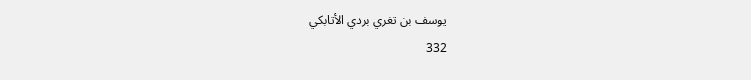يوسف بن تغري بردي الأتابكي
332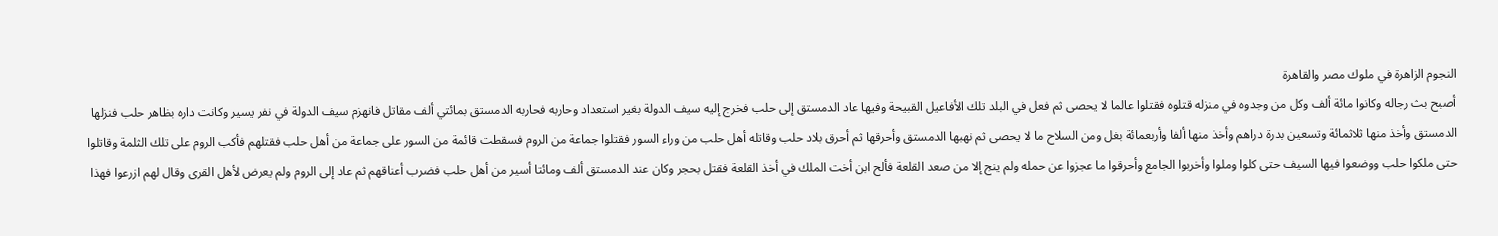النجوم الزاهرة في ملوك مصر والقاهرة
أصبح بث رجاله وكانوا مائة ألف وكل من وجدوه في منزله قتلوه فقتلوا عالما لا يحصى ثم فعل في البلد تلك الأفاعيل القبيحة وفيها عاد الدمستق إلى حلب فخرج إليه سيف الدولة بغير استعداد وحاربه فحاربه الدمستق بمائتي ألف مقاتل فانهزم سيف الدولة في نفر يسير وكانت داره بظاهر حلب فنزلها الدمستق وأخذ منها ثلاثمائة وتسعين بدرة دراهم وأخذ منها ألفا وأربعمائة بغل ومن السلاح ما لا يحصى ثم نهبها الدمستق وأحرقها ثم أحرق بلاد حلب وقاتله أهل حلب من وراء السور فقتلوا جماعة من الروم فسقطت قائمة من السور على جماعة من أهل حلب فقتلهم فأكب الروم على تلك الثلمة وقاتلوا حتى ملكوا حلب ووضعوا فيها السيف حتى كلوا وملوا وأخربوا الجامع وأحرقوا ما عجزوا عن حمله ولم ينج إلا من صعد القلعة فألح ابن أخت الملك في أخذ القلعة فقتل بحجر وكان عند الدمستق ألف ومائتا أسير من أهل حلب فضرب أعناقهم ثم عاد إلى الروم ولم يعرض لأهل القرى وقال لهم ازرعوا فهذا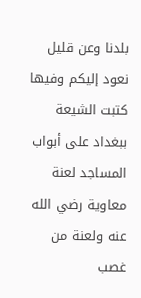بلدنا وعن قليل نعود إليكم وفيها كتبت الشيعة ببغداد على أبواب المساجد لعنة معاوية رضي الله عنه ولعنة من غصب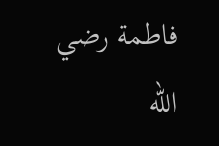فاطمة رضي الله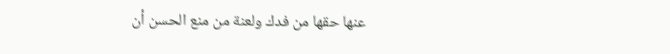عنها حقها من فدك ولعنة من منع الحسن أن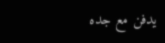يدفن مع جده